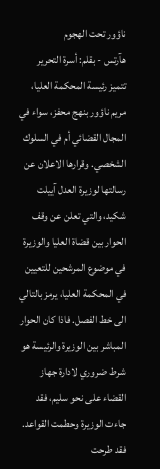ناؤور تحت الهجوم
هآرتس - بقلم: أسرة التحرير
تتميز رئيسة المحكمة العليا، مريم ناؤور بنهج محفز، سواء في المجال القضائي أم في السلوك الشخصي. وقرارها الاعلان عن رسالتها لوزيرة العدل آييلت شكيد، والتي تعلن عن وقف الحوار بين قضاة العليا والوزيرة في موضوع المرشحين للتعيين في المحكمة العليا، يرمز بالتالي الى خط الفصل. فاذا كان الحوار المباشر بين الوزيرة والرئيسة هو شرط ضروري لادارة جهاز القضاء على نحو سليم، فقد جاءت الوزيرة وحطمت القواعد. فقد طرحت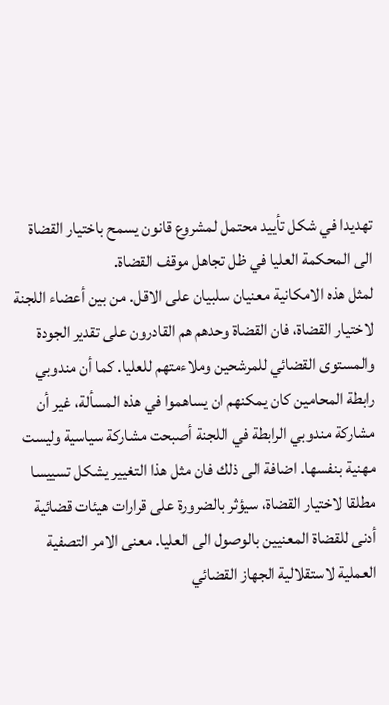تهديدا في شكل تأييد محتمل لمشروع قانون يسمح باختيار القضاة الى المحكمة العليا في ظل تجاهل موقف القضاة.
لمثل هذه الامكانية معنيان سلبيان على الاقل. من بين أعضاء اللجنة لاختيار القضاة، فان القضاة وحدهم هم القادرون على تقدير الجودة والمستوى القضائي للمرشحين وملاءمتهم للعليا. كما أن مندوبي رابطة المحامين كان يمكنهم ان يساهموا في هذه المسألة، غير أن مشاركة مندوبي الرابطة في اللجنة أصبحت مشاركة سياسية وليست مهنية بنفسها. اضافة الى ذلك فان مثل هذا التغيير يشكل تسييسا مطلقا لاختيار القضاة، سيؤثر بالضرورة على قرارات هيئات قضائية أدنى للقضاة المعنيين بالوصول الى العليا. معنى الامر التصفية العملية لاستقلالية الجهاز القضائي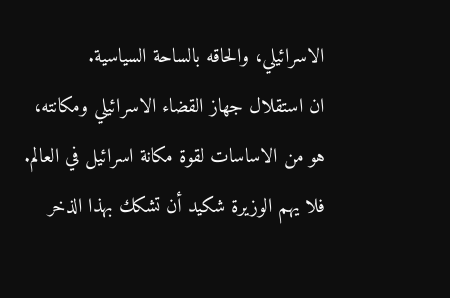الاسرائيلي، والحاقه بالساحة السياسية.
ان استقلال جهاز القضاء الاسرائيلي ومكانته، هو من الاساسات لقوة مكانة اسرائيل في العالم. فلا يهم الوزيرة شكيد أن تشكك بهذا الذخر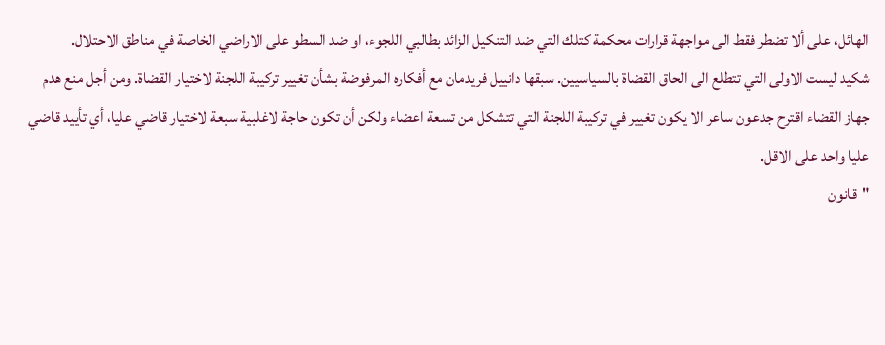الهائل، على ألا تضطر فقط الى مواجهة قرارات محكمة كتلك التي ضد التنكيل الزائد بطالبي اللجوء، او ضد السطو على الاراضي الخاصة في مناطق الاحتلال.
شكيد ليست الاولى التي تتطلع الى الحاق القضاة بالسياسيين. سبقها دانييل فريدمان مع أفكاره المرفوضة بشأن تغيير تركيبة اللجنة لاختيار القضاة. ومن أجل منع هدم جهاز القضاء اقترح جدعون ساعر الا يكون تغيير في تركيبة اللجنة التي تتشكل من تسعة اعضاء ولكن أن تكون حاجة لاغلبية سبعة لاختيار قاضي عليا، أي تأييد قاضي عليا واحد على الاقل.
"قانون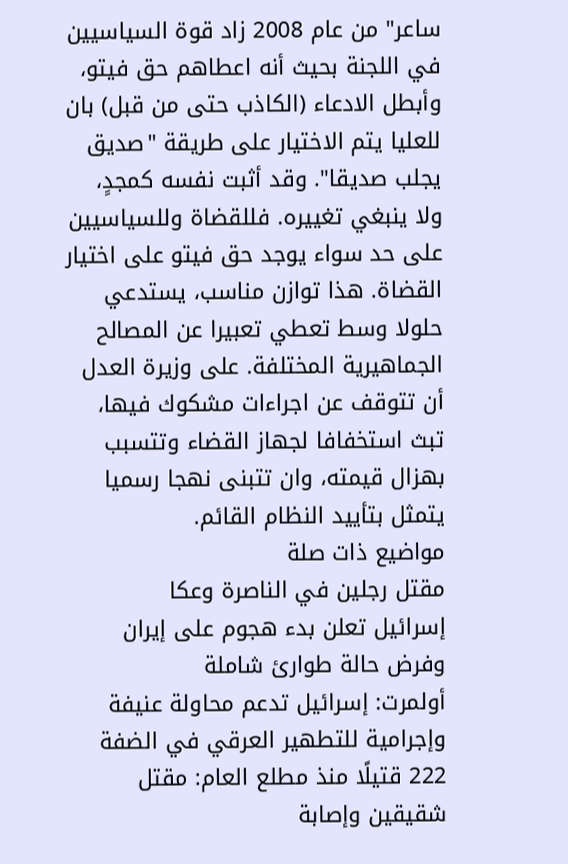ساعر" من عام 2008 زاد قوة السياسيين في اللجنة بحيث أنه اعطاهم حق فيتو، وأبطل الادعاء (الكاذب حتى من قبل) بان للعليا يتم الاختيار على طريقة "صديق يجلب صديقا". وقد أثبت نفسه كمجدٍ، ولا ينبغي تغييره. فللقضاة وللسياسيين على حد سواء يوجد حق فيتو على اختيار القضاة. هذا توازن مناسب، يستدعي حلولا وسط تعطي تعبيرا عن المصالح الجماهيرية المختلفة. على وزيرة العدل أن تتوقف عن اجراءات مشكوك فيها، تبث استخفافا لجهاز القضاء وتتسبب بهزال قيمته، وان تتبنى نهجا رسميا يتمثل بتأييد النظام القائم.
مواضيع ذات صلة
مقتل رجلين في الناصرة وعكا
إسرائيل تعلن بدء هجوم على إيران وفرض حالة طوارئ شاملة
أولمرت: إسرائيل تدعم محاولة عنيفة وإجرامية للتطهير العرقي في الضفة
222 قتيلًا منذ مطلع العام: مقتل شقيقين وإصابة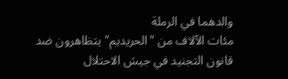والدهما في الرملة
مئات الآلاف من "الحريديم" يتظاهرون ضد قانون التجنيد في جيش الاحتلال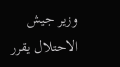وزير جيش الاحتلال يقرر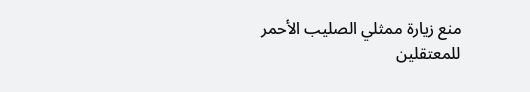منع زيارة ممثلي الصليب الأحمر للمعتقلين